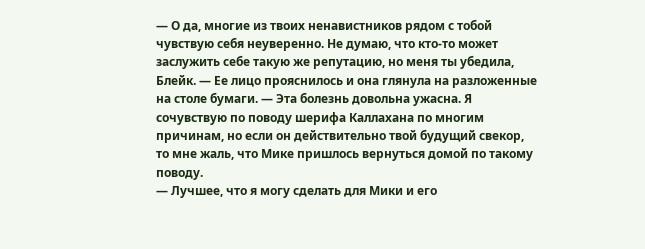— О да, многие из твоих ненавистников рядом с тобой чувствую себя неуверенно. Не думаю, что кто-то может заслужить себе такую же репутацию, но меня ты убедила, Блейк. — Ее лицо прояснилось и она глянула на разложенные на столе бумаги. — Эта болезнь довольна ужасна. Я сочувствую по поводу шерифа Каллахана по многим причинам, но если он действительно твой будущий свекор, то мне жаль, что Мике пришлось вернуться домой по такому поводу.
— Лучшее, что я могу сделать для Мики и его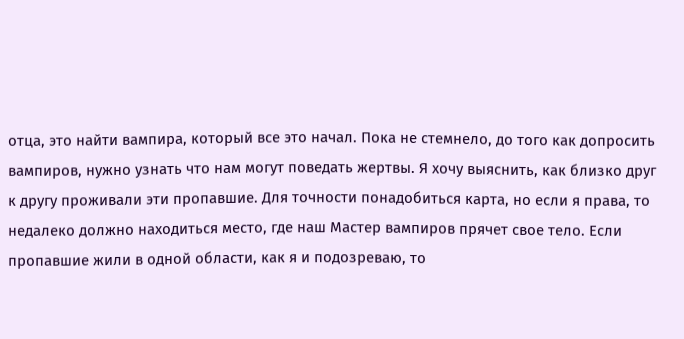отца, это найти вампира, который все это начал. Пока не стемнело, до того как допросить вампиров, нужно узнать что нам могут поведать жертвы. Я хочу выяснить, как близко друг к другу проживали эти пропавшие. Для точности понадобиться карта, но если я права, то недалеко должно находиться место, где наш Мастер вампиров прячет свое тело. Если пропавшие жили в одной области, как я и подозреваю, то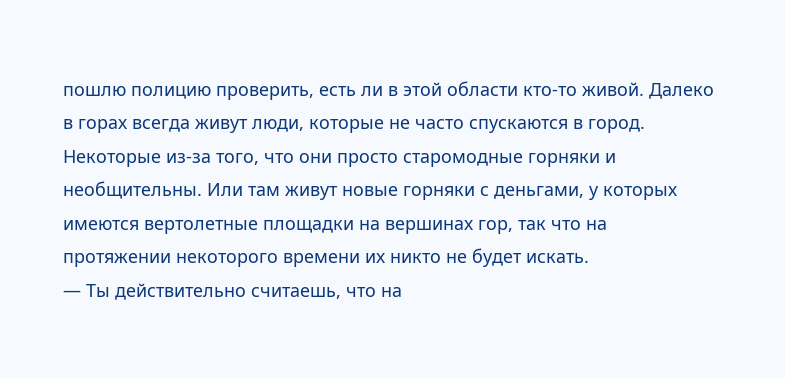пошлю полицию проверить, есть ли в этой области кто-то живой. Далеко в горах всегда живут люди, которые не часто спускаются в город. Некоторые из-за того, что они просто старомодные горняки и необщительны. Или там живут новые горняки с деньгами, у которых имеются вертолетные площадки на вершинах гор, так что на протяжении некоторого времени их никто не будет искать.
— Ты действительно считаешь, что на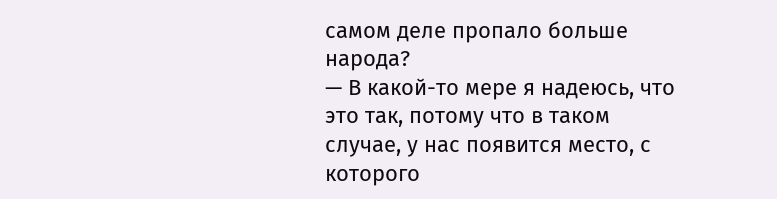самом деле пропало больше народа?
— В какой-то мере я надеюсь, что это так, потому что в таком случае, у нас появится место, с которого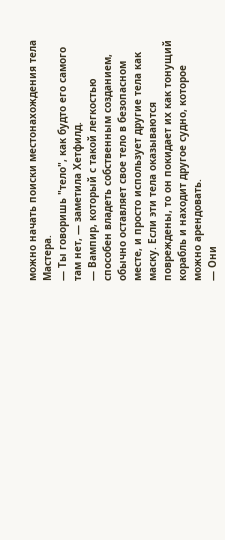можно начать поиски местонахождения тела Мастера.
— Ты говоришь "тело", как будто его самого там нет, — заметила Хетфилд.
— Вампир, который с такой легкостью способен владеть собственным созданием, обычно оставляет свое тело в безопасном месте, и просто использует другие тела как маску. Если эти тела оказываются повреждены, то он покидает их как тонущий корабль и находит другое судно, которое можно арендовать.
— Они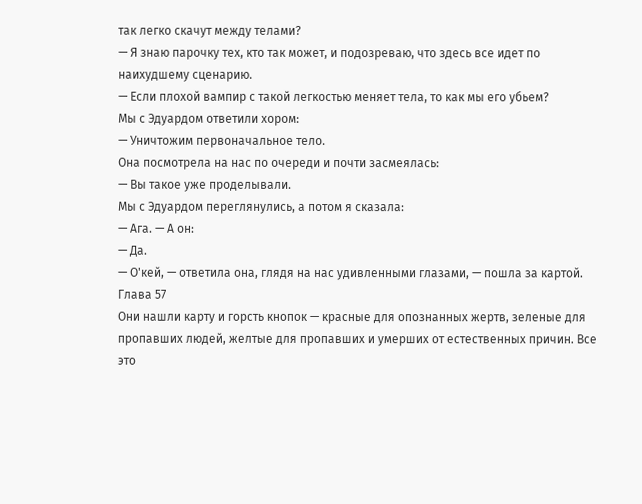так легко скачут между телами?
— Я знаю парочку тех, кто так может, и подозреваю, что здесь все идет по наихудшему сценарию.
— Если плохой вампир с такой легкостью меняет тела, то как мы его убьем?
Мы с Эдуардом ответили хором:
— Уничтожим первоначальное тело.
Она посмотрела на нас по очереди и почти засмеялась:
— Вы такое уже проделывали.
Мы с Эдуардом переглянулись, а потом я сказала:
— Ага. — А он:
— Да.
— О'кей, — ответила она, глядя на нас удивленными глазами, — пошла за картой.
Глава 57
Они нашли карту и горсть кнопок — красные для опознанных жертв, зеленые для пропавших людей, желтые для пропавших и умерших от естественных причин. Все это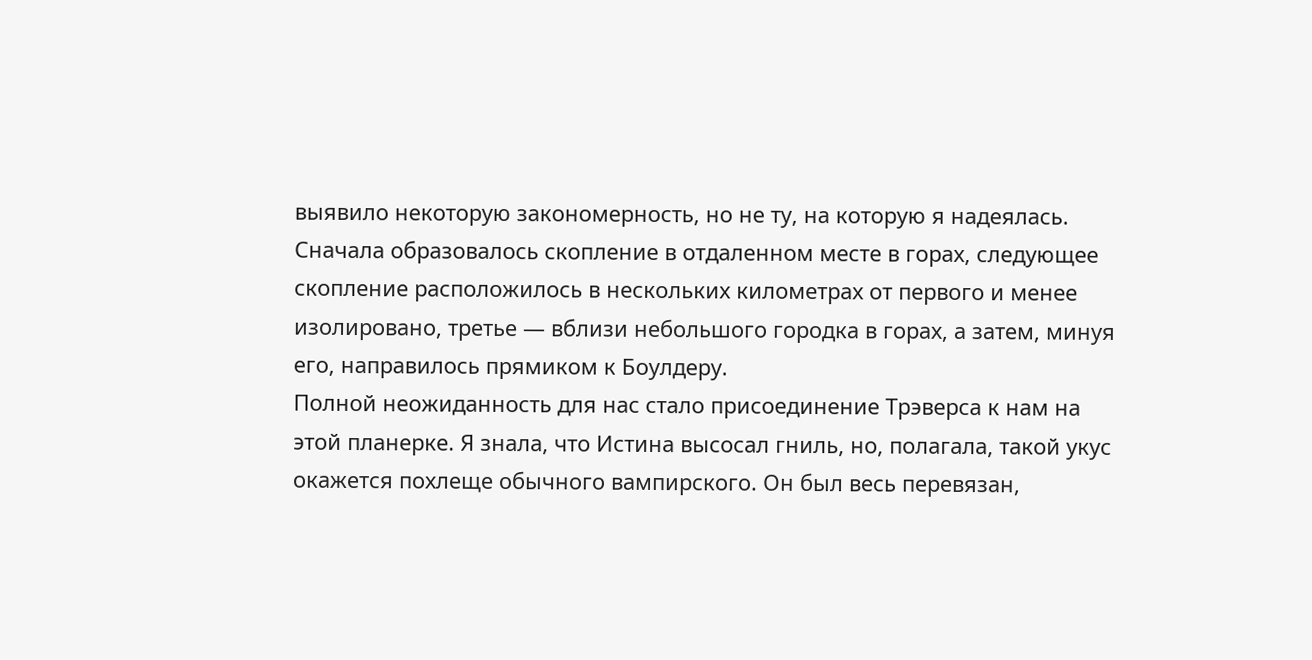выявило некоторую закономерность, но не ту, на которую я надеялась. Сначала образовалось скопление в отдаленном месте в горах, следующее скопление расположилось в нескольких километрах от первого и менее изолировано, третье — вблизи небольшого городка в горах, а затем, минуя его, направилось прямиком к Боулдеру.
Полной неожиданность для нас стало присоединение Трэверса к нам на этой планерке. Я знала, что Истина высосал гниль, но, полагала, такой укус окажется похлеще обычного вампирского. Он был весь перевязан,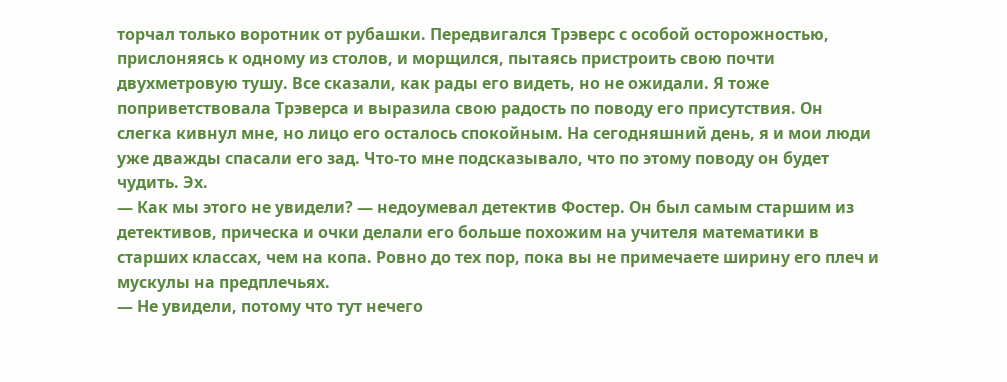торчал только воротник от рубашки. Передвигался Трэверс с особой осторожностью, прислоняясь к одному из столов, и морщился, пытаясь пристроить свою почти двухметровую тушу. Все сказали, как рады его видеть, но не ожидали. Я тоже поприветствовала Трэверса и выразила свою радость по поводу его присутствия. Он слегка кивнул мне, но лицо его осталось спокойным. На сегодняшний день, я и мои люди уже дважды спасали его зад. Что-то мне подсказывало, что по этому поводу он будет чудить. Эх.
— Как мы этого не увидели? — недоумевал детектив Фостер. Он был самым старшим из детективов, прическа и очки делали его больше похожим на учителя математики в старших классах, чем на копа. Ровно до тех пор, пока вы не примечаете ширину его плеч и мускулы на предплечьях.
— Не увидели, потому что тут нечего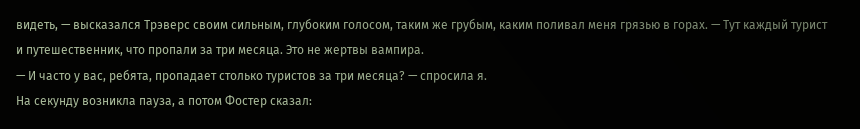видеть, — высказался Трэверс своим сильным, глубоким голосом, таким же грубым, каким поливал меня грязью в горах. — Тут каждый турист и путешественник, что пропали за три месяца. Это не жертвы вампира.
— И часто у вас, ребята, пропадает столько туристов за три месяца? — спросила я.
На секунду возникла пауза, а потом Фостер сказал: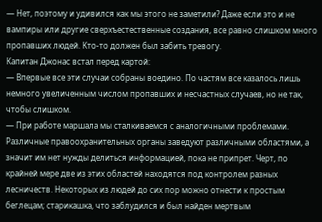— Нет, поэтому и удивился как мы этого не заметили? Даже если это и не вампиры или другие сверхъестественные создания, все равно слишком много пропавших людей. Кто-то должен был забить тревогу.
Капитан Джонас встал перед картой:
— Впервые все эти случаи собраны воедино. По частям все казалось лишь немного увеличенным числом пропавших и несчастных случаев, но не так, чтобы слишком.
— При работе маршала мы сталкиваемся с аналогичными проблемами. Различные правоохранительных органы заведуют различными областями, а значит им нет нужды делиться информацией, пока не припрет. Черт, по крайней мере две из этих областей находятся под контролем разных лесничеств. Некоторых из людей до сих пор можно отнести к простым беглецам; старикашка, что заблудился и был найден мертвым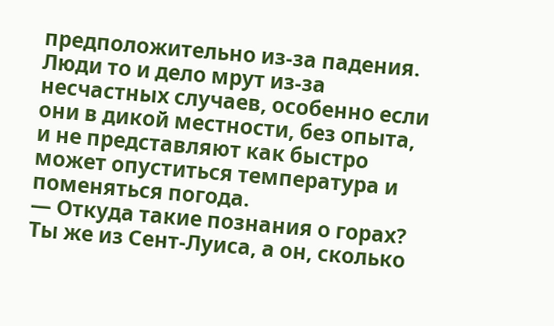предположительно из-за падения. Люди то и дело мрут из-за несчастных случаев, особенно если они в дикой местности, без опыта, и не представляют как быстро может опуститься температура и поменяться погода.
— Откуда такие познания о горах? Ты же из Сент-Луиса, а он, сколько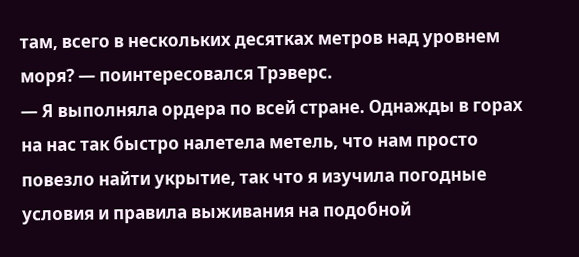там, всего в нескольких десятках метров над уровнем моря? — поинтересовался Трэверс.
— Я выполняла ордера по всей стране. Однажды в горах на нас так быстро налетела метель, что нам просто повезло найти укрытие, так что я изучила погодные условия и правила выживания на подобной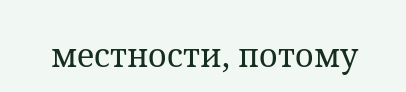местности, потому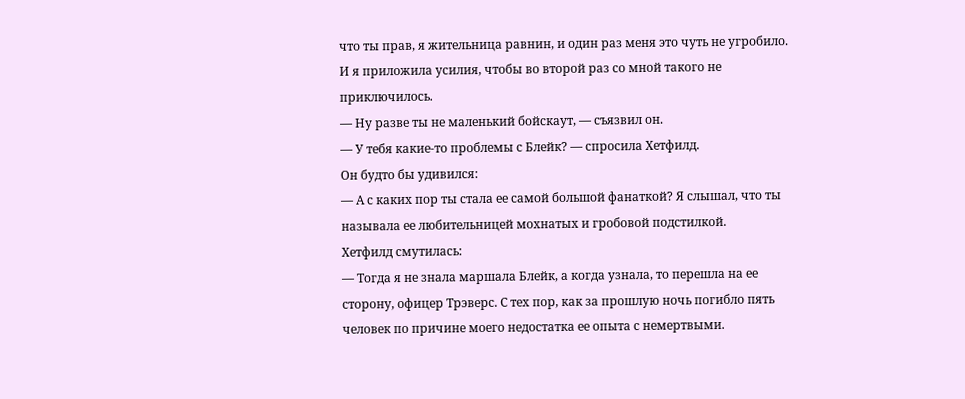что ты прав, я жительница равнин, и один раз меня это чуть не угробило. И я приложила усилия, чтобы во второй раз со мной такого не приключилось.
— Ну разве ты не маленький бойскаут, — съязвил он.
— У тебя какие-то проблемы с Блейк? — спросила Хетфилд.
Он будто бы удивился:
— А с каких пор ты стала ее самой большой фанаткой? Я слышал, что ты называла ее любительницей мохнатых и гробовой подстилкой.
Хетфилд смутилась:
— Тогда я не знала маршала Блейк, а когда узнала, то перешла на ее сторону, офицер Трэверс. С тех пор, как за прошлую ночь погибло пять человек по причине моего недостатка ее опыта с немертвыми.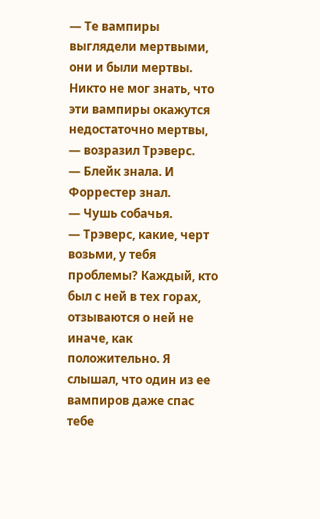— Те вампиры выглядели мертвыми, они и были мертвы. Никто не мог знать, что эти вампиры окажутся недостаточно мертвы, — возразил Трэверс.
— Блейк знала. И Форрестер знал.
— Чушь собачья.
— Трэверс, какие, черт возьми, у тебя проблемы? Каждый, кто был с ней в тех горах, отзываются о ней не иначе, как положительно. Я слышал, что один из ее вампиров даже спас тебе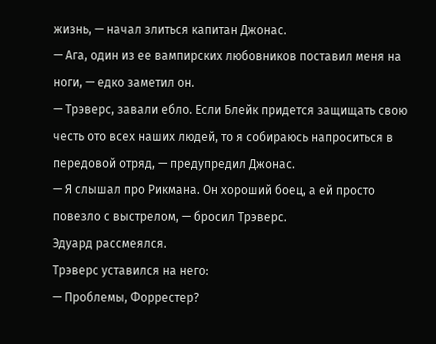жизнь, — начал злиться капитан Джонас.
— Ага, один из ее вампирских любовников поставил меня на ноги, — едко заметил он.
— Трэверс, завали ебло. Если Блейк придется защищать свою честь ото всех наших людей, то я собираюсь напроситься в передовой отряд, — предупредил Джонас.
— Я слышал про Рикмана. Он хороший боец, а ей просто повезло с выстрелом, — бросил Трэверс.
Эдуард рассмеялся.
Трэверс уставился на него:
— Проблемы, Форрестер?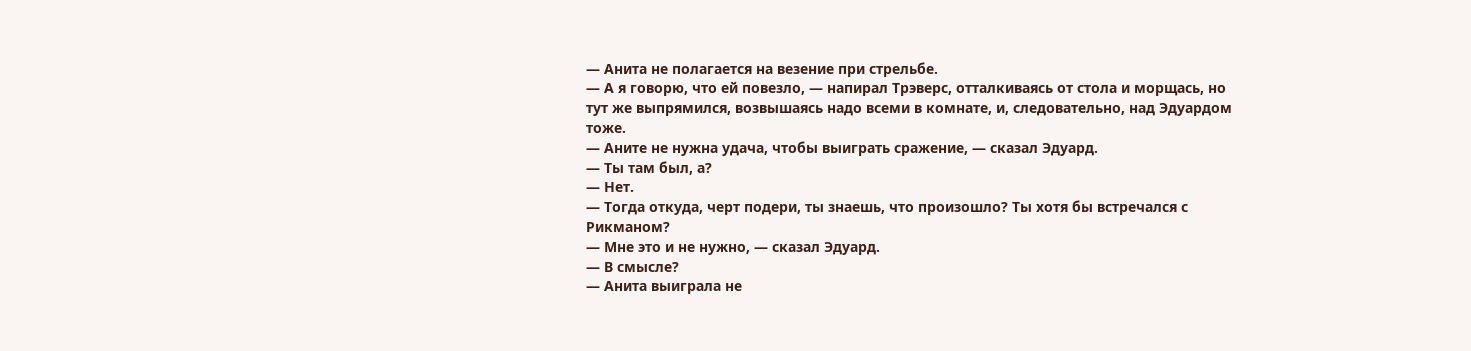— Анита не полагается на везение при стрельбе.
— А я говорю, что ей повезло, — напирал Трэверс, отталкиваясь от стола и морщась, но тут же выпрямился, возвышаясь надо всеми в комнате, и, следовательно, над Эдуардом тоже.
— Аните не нужна удача, чтобы выиграть сражение, — сказал Эдуард.
— Ты там был, а?
— Нет.
— Тогда откуда, черт подери, ты знаешь, что произошло? Ты хотя бы встречался с Рикманом?
— Мне это и не нужно, — сказал Эдуард.
— В смысле?
— Анита выиграла не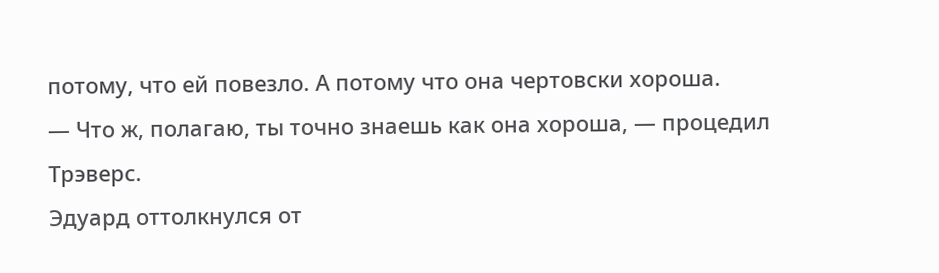потому, что ей повезло. А потому что она чертовски хороша.
— Что ж, полагаю, ты точно знаешь как она хороша, — процедил Трэверс.
Эдуард оттолкнулся от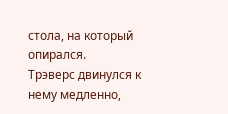стола, на который опирался.
Трэверс двинулся к нему медленно,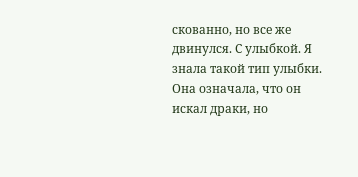скованно, но все же двинулся. С улыбкой. Я знала такой тип улыбки. Она означала, что он искал драки, но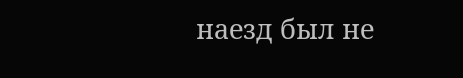наезд был не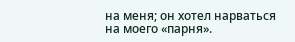на меня; он хотел нарваться на моего «парня».